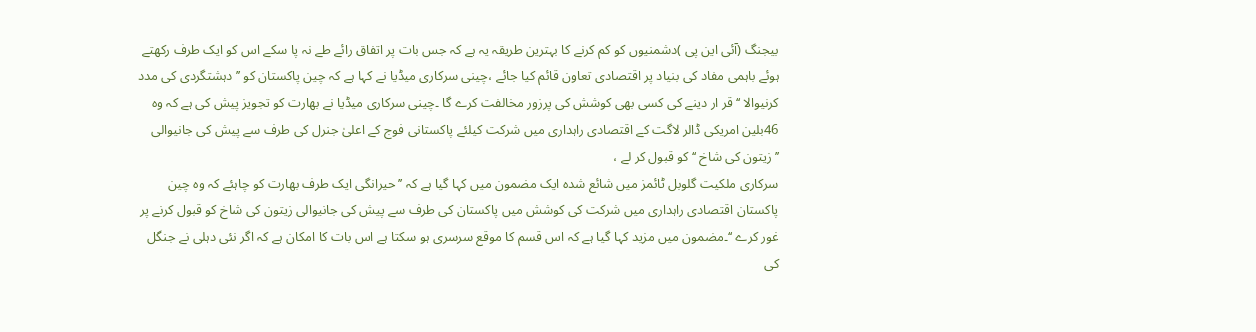بیجنگ (آئی این پی )دشمنیوں کو کم کرنے کا بہترین طریقہ یہ ہے کہ جس بات پر اتفاق رائے طے نہ پا سکے اس کو ایک طرف رکھتے ہوئے باہمی مفاد کی بنیاد پر اقتصادی تعاون قائم کیا جائے ،چینی سرکاری میڈیا نے کہا ہے کہ چین پاکستان کو ’’ دہشتگردی کی مدد کرنیوالا ‘‘ قر ار دینے کی کسی بھی کوشش کی پرزور مخالفت کرے گا ۔چینی سرکاری میڈیا نے بھارت کو تجویز پیش کی ہے کہ وہ 46بلین امریکی ڈالر لاگت کے اقتصادی راہداری میں شرکت کیلئے پاکستانی فوج کے اعلیٰ جنرل کی طرف سے پیش کی جانیوالی ’’زیتون کی شاخ ‘‘ کو قبول کر لے ،
سرکاری ملکیت گلوبل ٹائمز میں شائع شدہ ایک مضمون میں کہا گیا ہے کہ ’’حیرانگی ایک طرف بھارت کو چاہئے کہ وہ چین پاکستان اقتصادی راہداری میں شرکت کی کوشش میں پاکستان کی طرف سے پیش کی جانیوالی زیتون کی شاخ کو قبول کرنے پر غور کرے ‘‘۔مضمون میں مزید کہا گیا ہے کہ اس قسم کا موقع سرسری ہو سکتا ہے اس بات کا امکان ہے کہ اگر نئی دہلی نے جنگل کی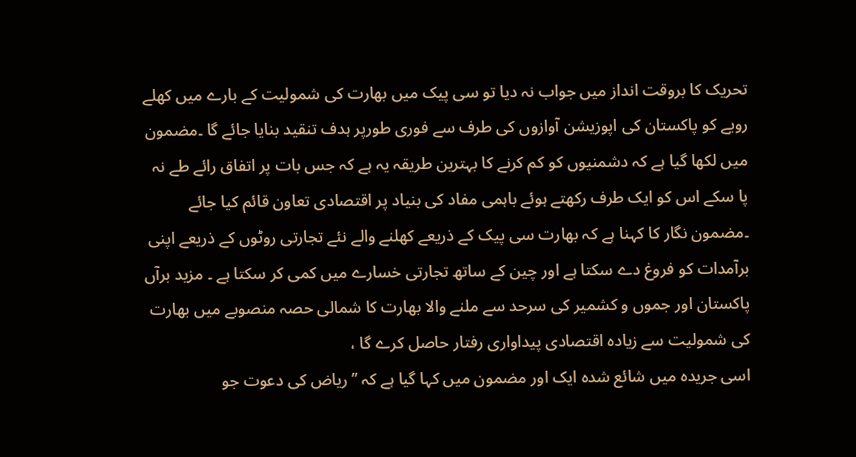تحریک کا بروقت انداز میں جواب نہ دیا تو سی پیک میں بھارت کی شمولیت کے بارے میں کھلے رویے کو پاکستان کی اپوزیشن آوازوں کی طرف سے فوری طورپر ہدف تنقید بنایا جائے گا ۔مضمون میں لکھا گیا ہے کہ دشمنیوں کو کم کرنے کا بہترین طریقہ یہ ہے کہ جس بات پر اتفاق رائے طے نہ پا سکے اس کو ایک طرف رکھتے ہوئے باہمی مفاد کی بنیاد پر اقتصادی تعاون قائم کیا جائے ۔مضمون نگار کا کہنا ہے کہ بھارت سی پیک کے ذریعے کھلنے والے نئے تجارتی روٹوں کے ذریعے اپنی برآمدات کو فروغ دے سکتا ہے اور چین کے ساتھ تجارتی خسارے میں کمی کر سکتا ہے ۔ مزید برآں پاکستان اور جموں و کشمیر کی سرحد سے ملنے والا بھارت کا شمالی حصہ منصوبے میں بھارت کی شمولیت سے زیادہ اقتصادی پیداواری رفتار حاصل کرے گا ،
اسی جریدہ میں شائع شدہ ایک اور مضمون میں کہا گیا ہے کہ ’’ ریاض کی دعوت جو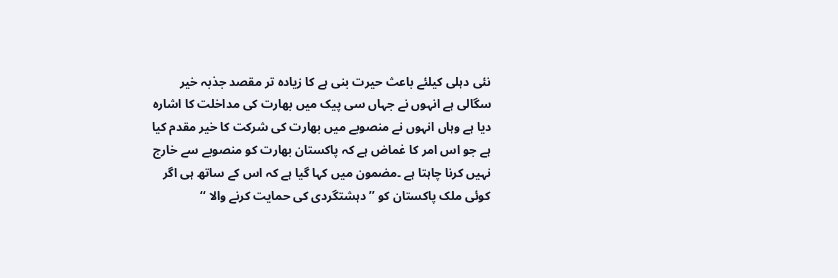نئی دہلی کیلئے باعث حیرت بنی ہے کا زیادہ تر مقصد جذبہ خیر سگالی ہے انہوں نے جہاں سی پیک میں بھارت کی مداخلت کا اشارہ دیا ہے وہاں انہوں نے منصوبے میں بھارت کی شرکت کا خیر مقدم کیا ہے جو اس امر کا غماض ہے کہ پاکستان بھارت کو منصوبے سے خارج نہیں کرنا چاہتا ہے ۔مضمون میں کہا گیا ہے کہ اس کے ساتھ ہی اگر کوئی ملک پاکستان کو ’’ دہشتگردی کی حمایت کرنے والا ‘‘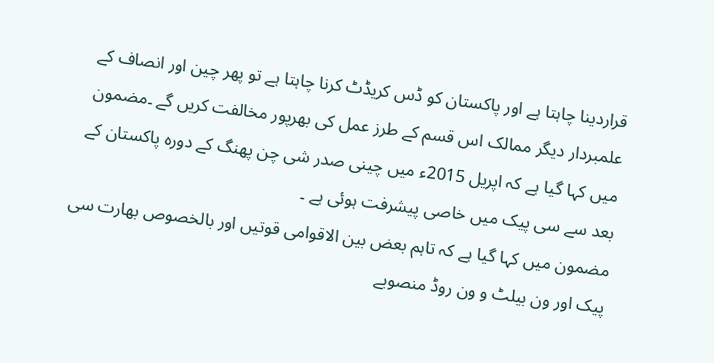قراردینا چاہتا ہے اور پاکستان کو ڈس کریڈٹ کرنا چاہتا ہے تو پھر چین اور انصاف کے علمبردار دیگر ممالک اس قسم کے طرز عمل کی بھرپور مخالفت کریں گے ۔مضمون میں کہا گیا ہے کہ اپریل 2015ء میں چینی صدر شی چن پھنگ کے دورہ پاکستان کے بعد سے سی پیک میں خاصی پیشرفت ہوئی ہے ۔
مضمون میں کہا گیا ہے کہ تاہم بعض بین الاقوامی قوتیں اور بالخصوص بھارت سی پیک اور ون بیلٹ و ون روڈ منصوبے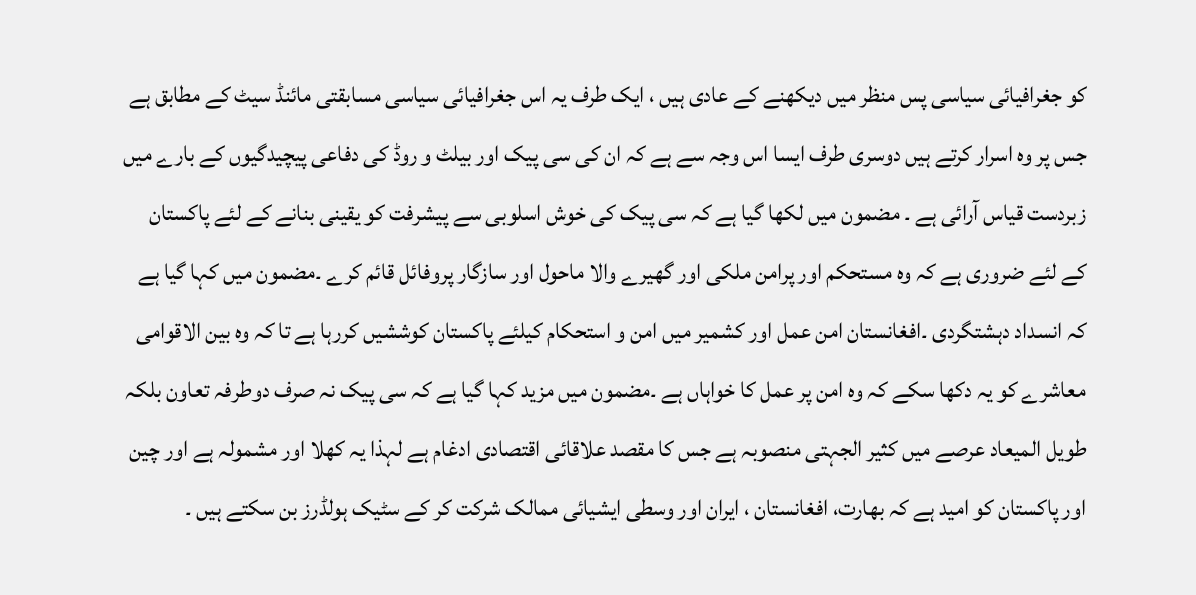کو جغرافیائی سیاسی پس منظر میں دیکھنے کے عادی ہیں ، ایک طرف یہ اس جغرافیائی سیاسی مسابقتی مائنڈ سیٹ کے مطابق ہے جس پر وہ اسرار کرتے ہیں دوسری طرف ایسا اس وجہ سے ہے کہ ان کی سی پیک اور بیلٹ و روڈ کی دفاعی پیچیدگیوں کے بارے میں زبردست قیاس آرائی ہے ۔ مضمون میں لکھا گیا ہے کہ سی پیک کی خوش اسلوبی سے پیشرفت کو یقینی بنانے کے لئے پاکستان کے لئے ضروری ہے کہ وہ مستحکم اور پرامن ملکی اور گھیرے والا ماحول اور سازگار پروفائل قائم کرے ۔مضمون میں کہا گیا ہے کہ انسداد دہشتگردی ۔افغانستان امن عمل اور کشمیر میں امن و استحکام کیلئے پاکستان کوششیں کررہا ہے تا کہ وہ بین الاقوامی معاشرے کو یہ دکھا سکے کہ وہ امن پر عمل کا خواہاں ہے ۔مضمون میں مزید کہا گیا ہے کہ سی پیک نہ صرف دوطرفہ تعاون بلکہ طویل المیعاد عرصے میں کثیر الجہتی منصوبہ ہے جس کا مقصد علاقائی اقتصادی ادغام ہے لہذا یہ کھلا اور مشمولہ ہے اور چین اور پاکستان کو امید ہے کہ بھارت، افغانستان ، ایران اور وسطی ایشیائی ممالک شرکت کر کے سٹیک ہولڈرز بن سکتے ہیں ۔